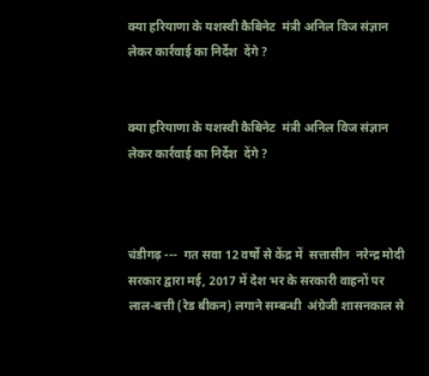क्या हरियाणा के यशस्वी कैबिनेट  मंत्री अनिल विज संज्ञान लेकर कार्रवाई का निर्देश  देंगे ?


क्या हरियाणा के यशस्वी कैबिनेट  मंत्री अनिल विज संज्ञान लेकर कार्रवाई का निर्देश  देंगे ?



चंडीगढ़ ---  गत सवा 12 वर्षो से केंद्र में  सत्तासीन  नरेन्द्र मोदी सरकार द्वारा मई, 2017 में देश भर के सरकारी वाहनों पर लाल-बत्ती (रेड बीकन) लगाने सम्बन्धी  अंग्रेजी शासनकाल से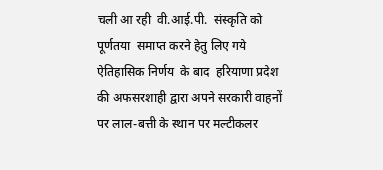चली आ रही  वी.आई.पी.  संस्कृति को पूर्णतया  समाप्त करने हेतु लिए गये ऐतिहासिक निर्णय  के बाद  हरियाणा प्रदेश  की अफसरशाही द्वारा अपने सरकारी वाहनों पर लाल-बत्ती के स्थान पर मल्टीकलर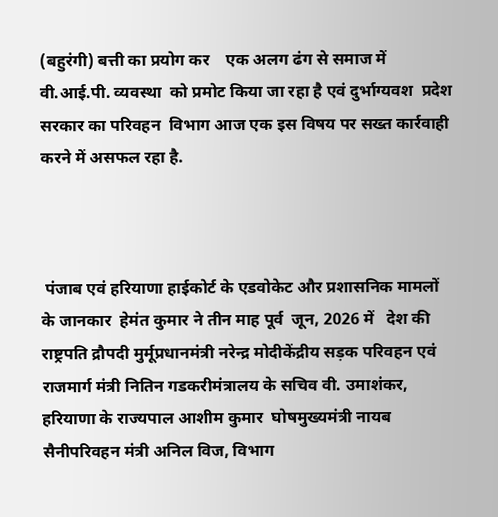(बहुरंगी) बत्ती का प्रयोग कर    एक अलग ढंग से समाज में  वी.आई.पी. व्यवस्था  को प्रमोट किया जा रहा है एवं दुर्भाग्यवश  प्रदेश सरकार का परिवहन  विभाग आज एक इस विषय पर सख्त कार्रवाही करने में असफल रहा है.



 पंजाब एवं हरियाणा हाईकोर्ट के एडवोकेट और प्रशासनिक मामलों के जानकार  हेमंत कुमार ने तीन माह पूर्व  जून, 2026 में   देश की  राष्ट्रपति द्रौपदी मुर्मूप्रधानमंत्री नरेन्द्र मोदीकेंद्रीय सड़क परिवहन एवं राजमार्ग मंत्री नितिन गडकरीमंत्रालय के सचिव वी. उमाशंकर, हरियाणा के राज्यपाल आशीम कुमार  घोषमुख्यमंत्री नायब सैनीपरिवहन मंत्री अनिल विज, विभाग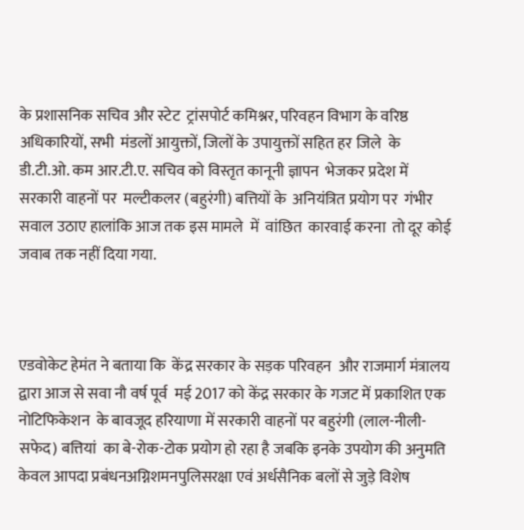के प्रशासनिक सचिव और स्टेट  ट्रांसपोर्ट कमिश्नर, परिवहन विभाग के वरिष्ठ अधिकारियों, सभी  मंडलों आयुक्तों, जिलों के उपायुक्तों सहित हर जिले  के  डी.टी.ओ. कम आर.टी.ए. सचिव को विस्तृत कानूनी ज्ञापन  भेजकर प्रदेश में सरकारी वाहनों पर  मल्टीकलर (बहुरंगी) बत्तियों के  अनियंत्रित प्रयोग पर  गंभीर सवाल उठाए हालांकि आज तक इस मामले  में  वांछित  कारवाई करना  तो दूर कोई जवाब तक नहीं दिया गया.



एडवोकेट हेमंत ने बताया कि  केंद्र सरकार के सड़क परिवहन  और राजमार्ग मंत्रालय  द्वारा आज से सवा नौ वर्ष पूर्व  मई 2017 को केंद्र सरकार के गजट में प्रकाशित एक नोटिफिकेशन  के बावजूद हरियाणा में सरकारी वाहनों पर बहुरंगी‌ (लाल-नीली-सफेद) बत्तियां  का बे-रोक-टोक प्रयोग हो रहा है जबकि इनके उपयोग की अनुमति केवल आपदा प्रबंधनअग्निशमनपुलिसरक्षा एवं अर्धसैनिक बलों से जुड़े विशेष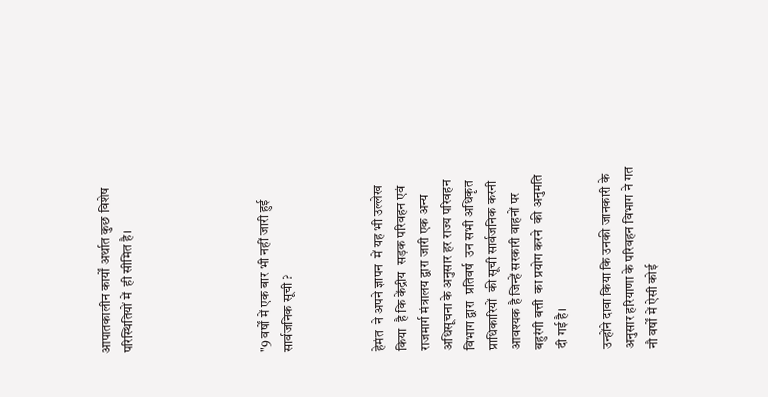आपातकालीन कार्यों अर्थात कुछ विशेष परिस्थितियों में  ही सीमित है।





"9 वर्षों में एक बार भी नहीं जारी हुई सार्वजनिक सूची ?



हेमंत  ने अपने ज्ञापन  में यह भी उल्लेख किया  है कि केंद्रीय  सड़क परिवहन एवं राजमार्ग मंत्रालय द्वारा जारी एक अन्य अधिसूचना के अनुसार हर राज्य परिवहन विभाग द्वारा  प्रतिवर्ष  उन सभी अधिकृत प्राधिकारियों  की सूची सार्वजनिक करनी आवश्यक है जिन्हें सरकारी वाहनों पर बहुरंगी बत्ती  का प्रयोग करने  की अनुमति दी गई है।

उन्होंने दावा किया कि उनकी जानकारी के अनुसार हरियाणा के परिवहन विभाग ने गत  नौ वर्षों में ऐसी कोई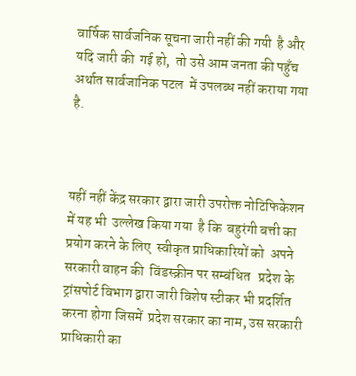वार्षिक सार्वजनिक सूचना जारी नहीं की गयी  है और  यदि जारी की  गई हो,  तो उसे आम जनता की पहुँच अर्थात सार्वजानिक पटल  में उपलब्ध नहीं कराया गया है.



यहीं नहीं केंद्र सरकार द्वारा जारी उपरोक्त नोटिफिकेशन में यह भी  उल्लेख किया गया  है कि  बहुरंगी बत्ती का प्रयोग करने के लिए  स्वीकृत प्राधिकारियों को  अपने सरकारी वाहन की  विंडस्क्रीन पर सम्बंधित   प्रदेश के ट्रांसपोर्ट विभाग द्वारा जारी विशेष स्टीकर भी प्रदर्शित करना होगा जिसमें  प्रदेश सरकार का नाम, उस सरकारी प्राधिकारी का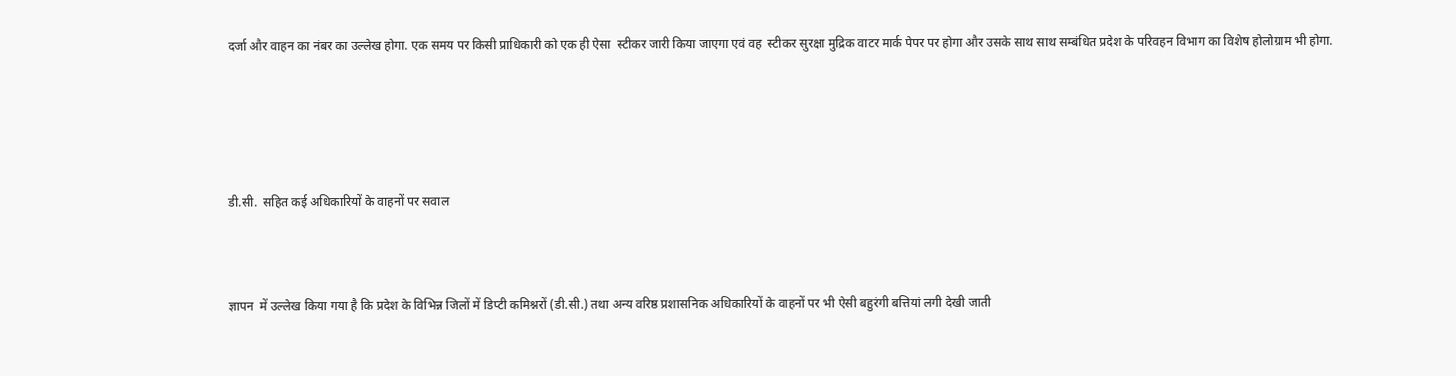दर्जा और वाहन का नंबर का उल्लेख होगा. एक समय पर किसी प्राधिकारी को एक ही ऐसा  स्टीकर जारी किया जाएगा एवं वह  स्टीकर सुरक्षा मुद्रिक वाटर मार्क पेपर पर होगा और उसके साथ साथ सम्बंधित प्रदेश के परिवहन विभाग का विशेष होलोग्राम भी होगा.





डी.सी.  सहित कई अधिकारियों के वाहनों पर सवाल



ज्ञापन  में उल्लेख किया गया है कि प्रदेश के विभिन्न जिलों में डिप्टी कमिश्नरों (डी.सी.) तथा अन्य वरिष्ठ प्रशासनिक अधिकारियों के वाहनों पर भी ऐसी बहुरंगी बत्तियां लगी देखी जाती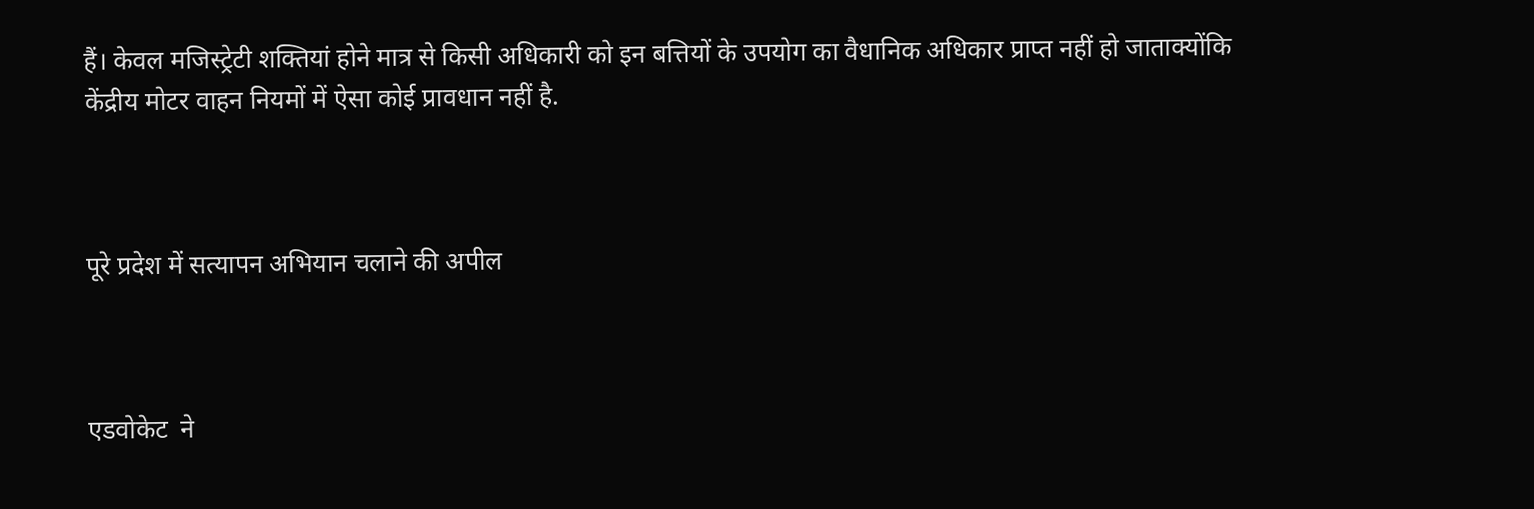हैं। केवल मजिस्ट्रेटी शक्तियां होने मात्र से किसी अधिकारी को इन बत्तियों के उपयोग का वैधानिक अधिकार प्राप्त नहीं हो जाताक्योंकि केंद्रीय मोटर वाहन नियमों में ऐसा कोई प्रावधान नहीं है.



पूरे प्रदेश में सत्यापन अभियान चलाने की अपील



एडवोकेट  ने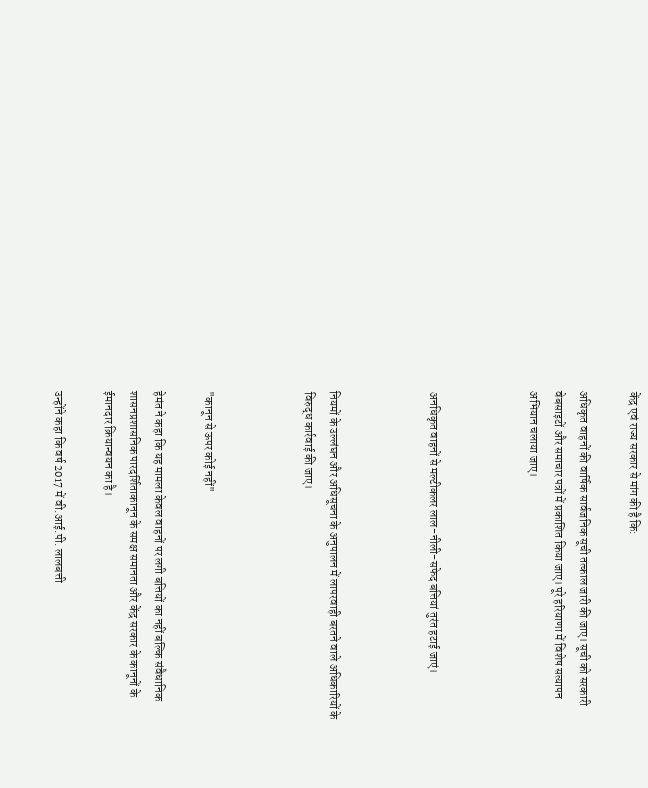केंद्र एवं राज्य सरकार से मांग की है कि:

अधिकृत वाहनों की वार्षिक सार्वजनिक सूची तत्काल जारी की जाए। सूची को सरकारी वेबसाइटों और समाचार पत्रों में प्रकाशित किया जाए। पूरे हरियाणा में विशेष सत्यापन अभियान चलाया जाए।



अनधिकृत वाहनों से मल्टीकलर लाल-नीली-सफेद बत्तियां तुरंत हटाई जाएं।



नियमों के उल्लंघन और अधिसूचना के अनुपालन में लापरवाही बरतने वाले अधिकारियों के विरुद्ध कार्रवाई की जाए।



"कानून से ऊपर कोई नहीं"

हेमंत ने कहा कि यह मामला केवल वाहनों पर लगी बत्तियों का नहीं बल्कि संवैधानिक शासनप्रशासनिक पारदर्शिताकानून के समक्ष समानता और केंद्र सरकार के कानूनों के ईमानदार क्रियान्वयन का है।

उन्होंने कहा कि वर्ष 2017 में वी.आई.पी. लालबत्ती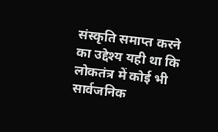संस्कृति समाप्त करने का उद्देश्य यही था कि लोकतंत्र में कोई भी सार्वजनिक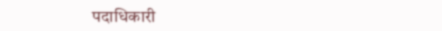पदाधिकारी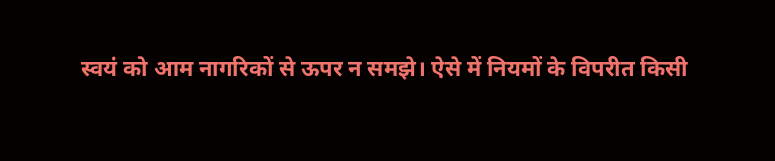स्वयं को आम नागरिकों से ऊपर न समझे। ऐसे में नियमों के विपरीत किसी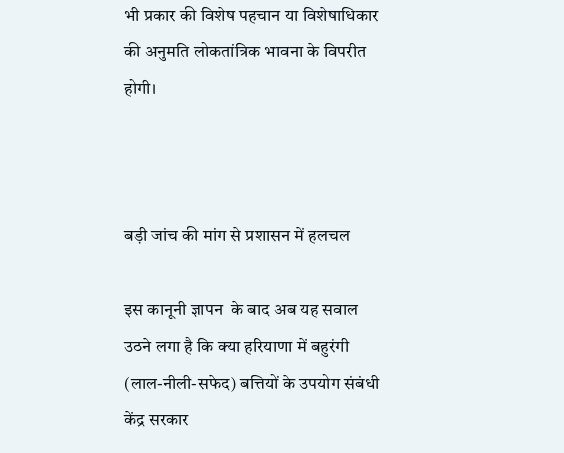भी प्रकार की विशेष पहचान या विशेषाधिकार की अनुमति लोकतांत्रिक भावना के विपरीत होगी।



बड़ी जांच की मांग से प्रशासन में हलचल

इस कानूनी ज्ञापन  के बाद अब यह सवाल उठने लगा है कि क्या हरियाणा में बहुरंगी (लाल-नीली-सफेद) बत्तियों के उपयोग संबंधी केंद्र सरकार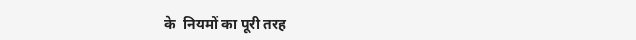के  नियमों का पूरी तरह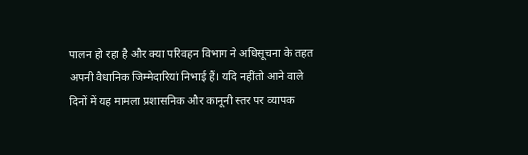पालन हो रहा है और क्या परिवहन विभाग ने अधिसूचना के तहत अपनी वैधानिक जिम्मेदारियां निभाई हैं। यदि नहींतो आने वाले दिनों में यह मामला प्रशासनिक और कानूनी स्तर पर व्यापक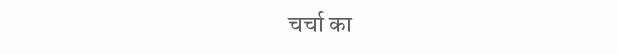चर्चा का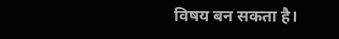विषय बन सकता है।